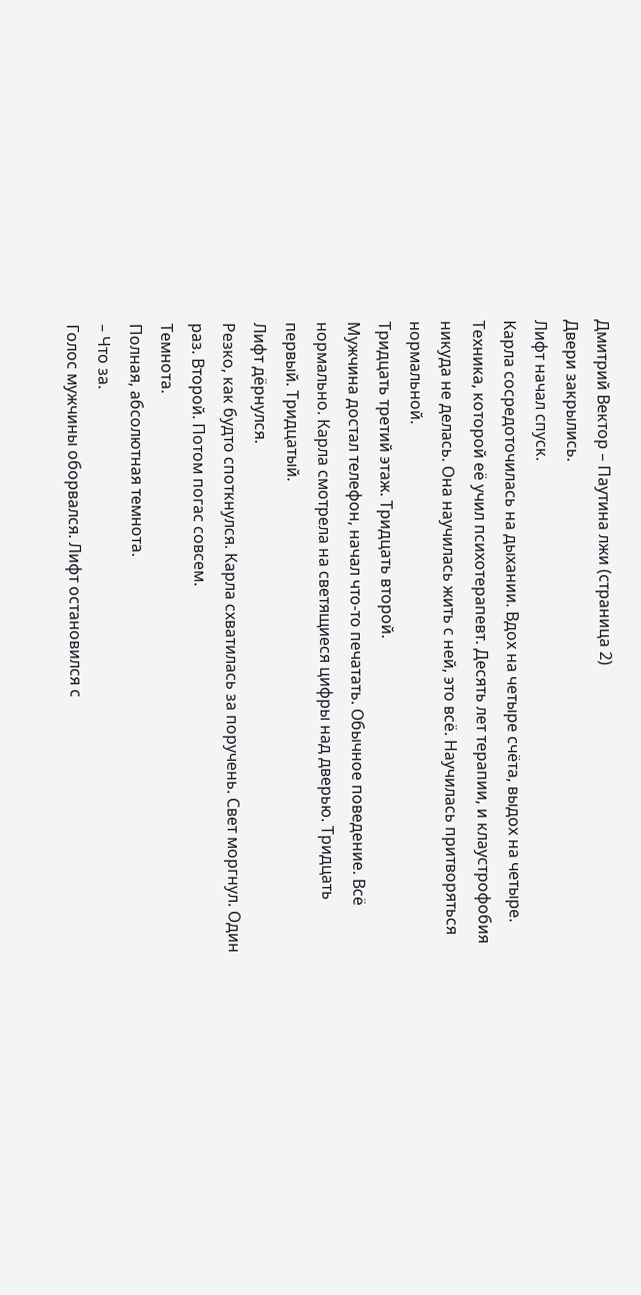Дмитрий Вектор – Паутина лжи (страница 2)
Двери закрылись.
Лифт начал спуск.
Карла сосредоточилась на дыхании. Вдох на четыре счёта, выдох на четыре. Техника, которой её учил психотерапевт. Десять лет терапии, и клаустрофобия никуда не делась. Она научилась жить с ней, это всё. Научилась притворяться нормальной.
Тридцать третий этаж. Тридцать второй.
Мужчина достал телефон, начал что-то печатать. Обычное поведение. Всё нормально. Карла смотрела на светящиеся цифры над дверью. Тридцать первый. Тридцатый.
Лифт дёрнулся.
Резко, как будто споткнулся. Карла схватилась за поручень. Свет моргнул. Один раз. Второй. Потом погас совсем.
Темнота.
Полная, абсолютная темнота.
– Что за.
Голос мужчины оборвался. Лифт остановился с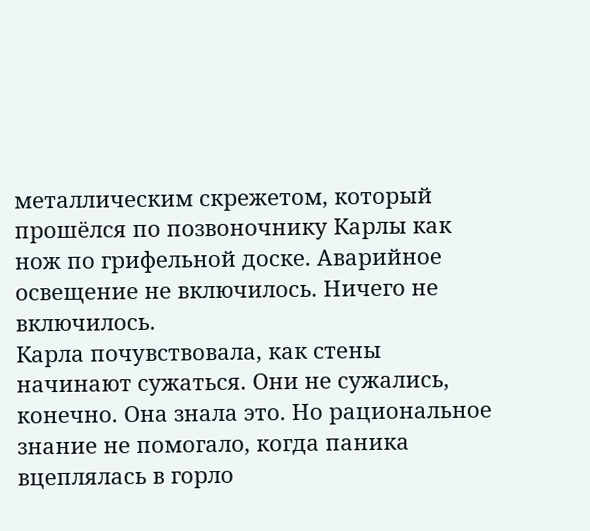металлическим скрежетом, который прошёлся по позвоночнику Карлы как нож по грифельной доске. Аварийное освещение не включилось. Ничего не включилось.
Карла почувствовала, как стены начинают сужаться. Они не сужались, конечно. Она знала это. Но рациональное знание не помогало, когда паника вцеплялась в горло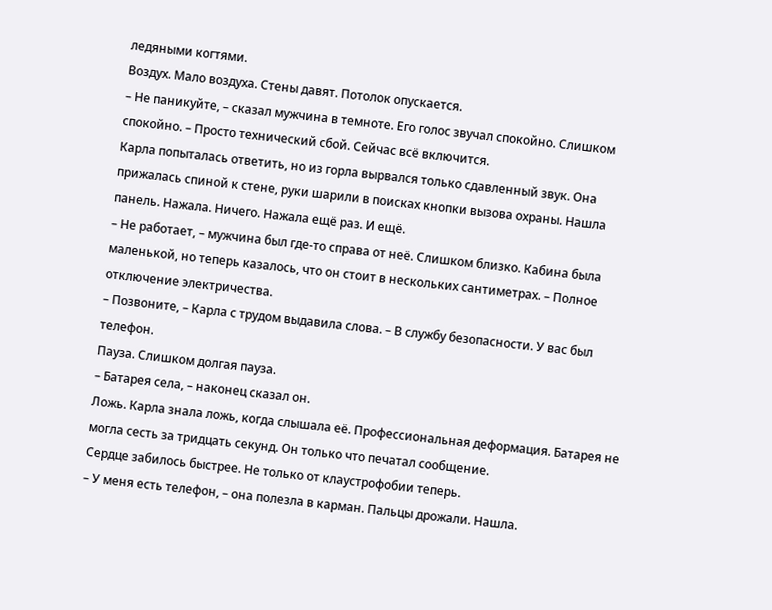ледяными когтями.
Воздух. Мало воздуха. Стены давят. Потолок опускается.
– Не паникуйте, – сказал мужчина в темноте. Его голос звучал спокойно. Слишком спокойно. – Просто технический сбой. Сейчас всё включится.
Карла попыталась ответить, но из горла вырвался только сдавленный звук. Она прижалась спиной к стене, руки шарили в поисках кнопки вызова охраны. Нашла панель. Нажала. Ничего. Нажала ещё раз. И ещё.
– Не работает, – мужчина был где-то справа от неё. Слишком близко. Кабина была маленькой, но теперь казалось, что он стоит в нескольких сантиметрах. – Полное отключение электричества.
– Позвоните, – Карла с трудом выдавила слова. – В службу безопасности. У вас был телефон.
Пауза. Слишком долгая пауза.
– Батарея села, – наконец сказал он.
Ложь. Карла знала ложь, когда слышала её. Профессиональная деформация. Батарея не могла сесть за тридцать секунд. Он только что печатал сообщение.
Сердце забилось быстрее. Не только от клаустрофобии теперь.
– У меня есть телефон, – она полезла в карман. Пальцы дрожали. Нашла.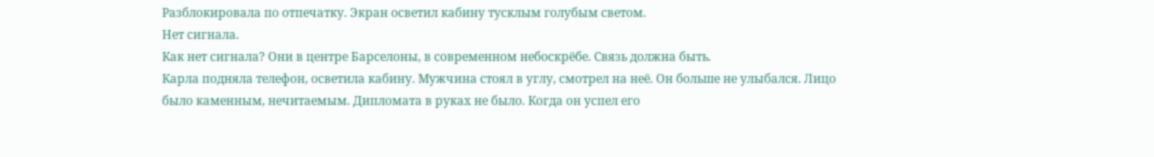Разблокировала по отпечатку. Экран осветил кабину тусклым голубым светом.
Нет сигнала.
Как нет сигнала? Они в центре Барселоны, в современном небоскрёбе. Связь должна быть.
Карла подняла телефон, осветила кабину. Мужчина стоял в углу, смотрел на неё. Он больше не улыбался. Лицо было каменным, нечитаемым. Дипломата в руках не было. Когда он успел его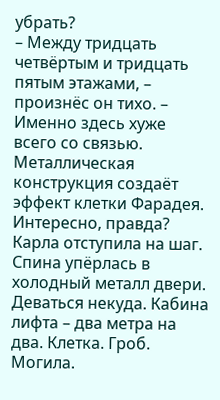убрать?
– Между тридцать четвёртым и тридцать пятым этажами, – произнёс он тихо. – Именно здесь хуже всего со связью. Металлическая конструкция создаёт эффект клетки Фарадея. Интересно, правда?
Карла отступила на шаг. Спина упёрлась в холодный металл двери. Деваться некуда. Кабина лифта – два метра на два. Клетка. Гроб. Могила.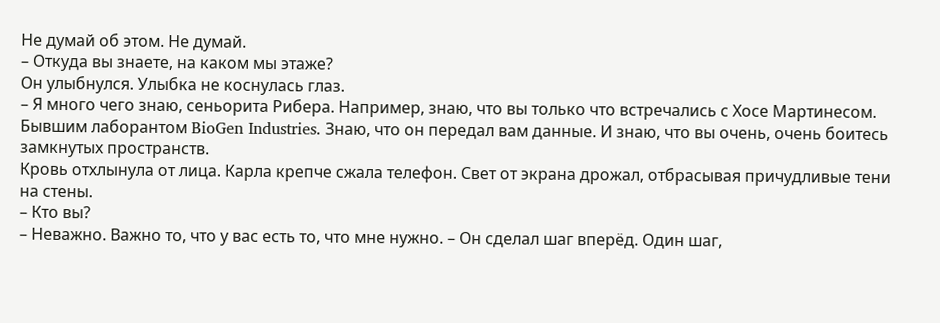Не думай об этом. Не думай.
– Откуда вы знаете, на каком мы этаже?
Он улыбнулся. Улыбка не коснулась глаз.
– Я много чего знаю, сеньорита Рибера. Например, знаю, что вы только что встречались с Хосе Мартинесом. Бывшим лаборантом BioGen Industries. Знаю, что он передал вам данные. И знаю, что вы очень, очень боитесь замкнутых пространств.
Кровь отхлынула от лица. Карла крепче сжала телефон. Свет от экрана дрожал, отбрасывая причудливые тени на стены.
– Кто вы?
– Неважно. Важно то, что у вас есть то, что мне нужно. – Он сделал шаг вперёд. Один шаг,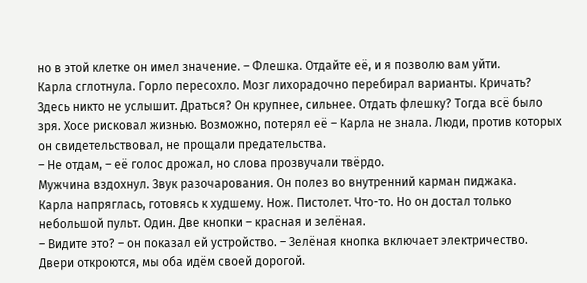но в этой клетке он имел значение. – Флешка. Отдайте её, и я позволю вам уйти.
Карла сглотнула. Горло пересохло. Мозг лихорадочно перебирал варианты. Кричать? Здесь никто не услышит. Драться? Он крупнее, сильнее. Отдать флешку? Тогда всё было зря. Хосе рисковал жизнью. Возможно, потерял её – Карла не знала. Люди, против которых он свидетельствовал, не прощали предательства.
– Не отдам, – её голос дрожал, но слова прозвучали твёрдо.
Мужчина вздохнул. Звук разочарования. Он полез во внутренний карман пиджака.
Карла напряглась, готовясь к худшему. Нож. Пистолет. Что-то. Но он достал только небольшой пульт. Один. Две кнопки – красная и зелёная.
– Видите это? – он показал ей устройство. – Зелёная кнопка включает электричество. Двери откроются, мы оба идём своей дорогой.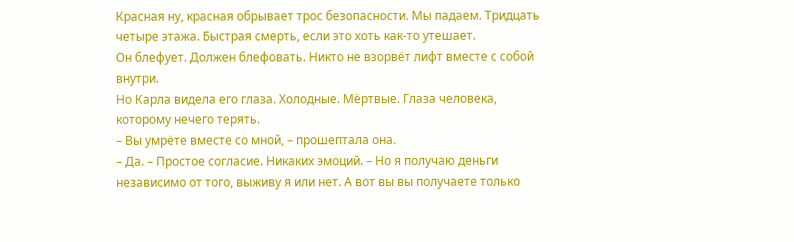Красная ну, красная обрывает трос безопасности. Мы падаем. Тридцать четыре этажа. Быстрая смерть, если это хоть как-то утешает.
Он блефует. Должен блефовать. Никто не взорвёт лифт вместе с собой внутри.
Но Карла видела его глаза. Холодные. Мёртвые. Глаза человека, которому нечего терять.
– Вы умрёте вместе со мной, – прошептала она.
– Да. – Простое согласие. Никаких эмоций. – Но я получаю деньги независимо от того, выживу я или нет. А вот вы вы получаете только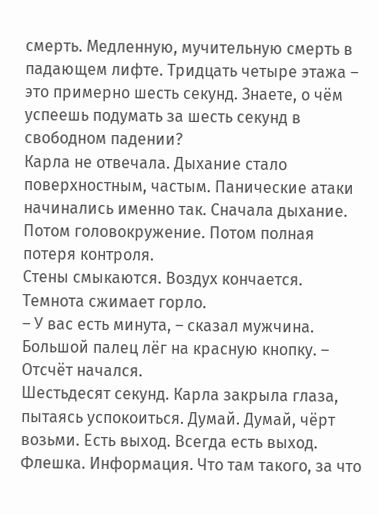смерть. Медленную, мучительную смерть в падающем лифте. Тридцать четыре этажа – это примерно шесть секунд. Знаете, о чём успеешь подумать за шесть секунд в свободном падении?
Карла не отвечала. Дыхание стало поверхностным, частым. Панические атаки начинались именно так. Сначала дыхание. Потом головокружение. Потом полная потеря контроля.
Стены смыкаются. Воздух кончается. Темнота сжимает горло.
– У вас есть минута, – сказал мужчина. Большой палец лёг на красную кнопку. – Отсчёт начался.
Шестьдесят секунд. Карла закрыла глаза, пытаясь успокоиться. Думай. Думай, чёрт возьми. Есть выход. Всегда есть выход.
Флешка. Информация. Что там такого, за что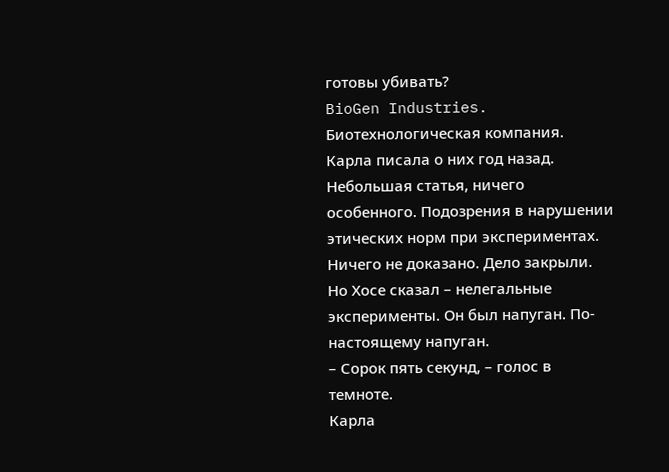готовы убивать?
BioGen Industries. Биотехнологическая компания. Карла писала о них год назад. Небольшая статья, ничего особенного. Подозрения в нарушении этических норм при экспериментах. Ничего не доказано. Дело закрыли.
Но Хосе сказал – нелегальные эксперименты. Он был напуган. По-настоящему напуган.
– Сорок пять секунд, – голос в темноте.
Карла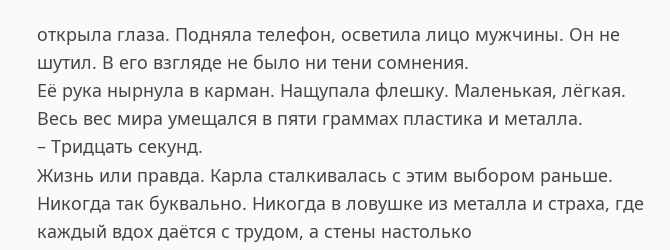открыла глаза. Подняла телефон, осветила лицо мужчины. Он не шутил. В его взгляде не было ни тени сомнения.
Её рука нырнула в карман. Нащупала флешку. Маленькая, лёгкая. Весь вес мира умещался в пяти граммах пластика и металла.
– Тридцать секунд.
Жизнь или правда. Карла сталкивалась с этим выбором раньше. Никогда так буквально. Никогда в ловушке из металла и страха, где каждый вдох даётся с трудом, а стены настолько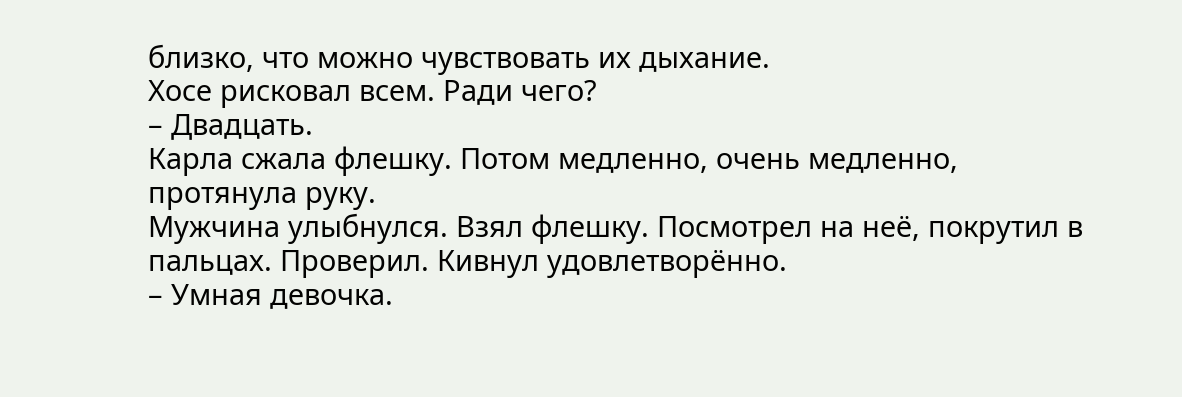близко, что можно чувствовать их дыхание.
Хосе рисковал всем. Ради чего?
– Двадцать.
Карла сжала флешку. Потом медленно, очень медленно, протянула руку.
Мужчина улыбнулся. Взял флешку. Посмотрел на неё, покрутил в пальцах. Проверил. Кивнул удовлетворённо.
– Умная девочка.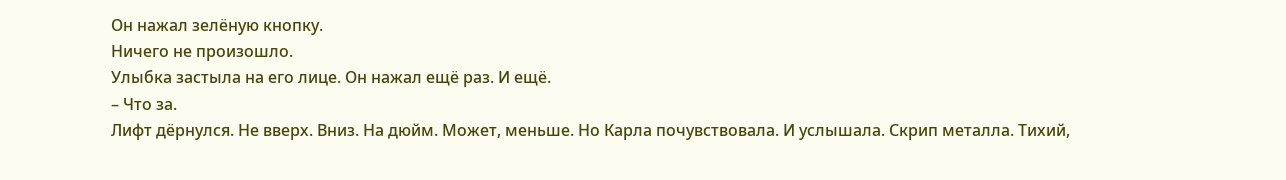Он нажал зелёную кнопку.
Ничего не произошло.
Улыбка застыла на его лице. Он нажал ещё раз. И ещё.
– Что за.
Лифт дёрнулся. Не вверх. Вниз. На дюйм. Может, меньше. Но Карла почувствовала. И услышала. Скрип металла. Тихий,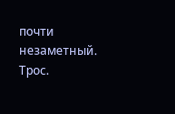почти незаметный. Трос.